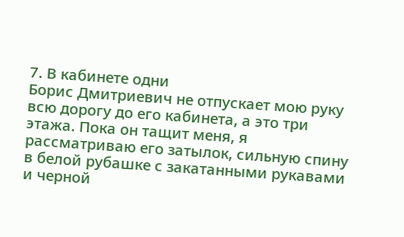7. В кабинете одни
Борис Дмитриевич не отпускает мою руку всю дорогу до его кабинета, а это три этажа. Пока он тащит меня, я рассматриваю его затылок, сильную спину в белой рубашке с закатанными рукавами и черной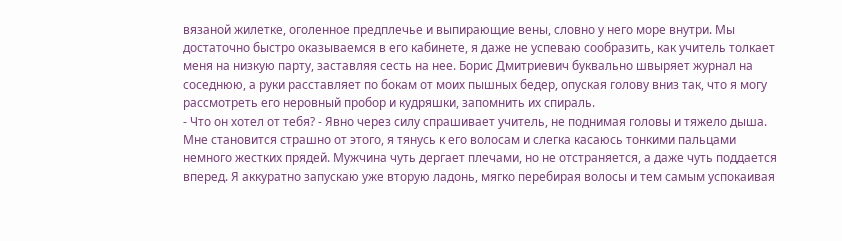вязаной жилетке, оголенное предплечье и выпирающие вены, словно у него море внутри. Мы достаточно быстро оказываемся в его кабинете, я даже не успеваю сообразить, как учитель толкает меня на низкую парту, заставляя сесть на нее. Борис Дмитриевич буквально швыряет журнал на соседнюю, а руки расставляет по бокам от моих пышных бедер, опуская голову вниз так, что я могу рассмотреть его неровный пробор и кудряшки, запомнить их спираль.
- Что он хотел от тебя? - Явно через силу спрашивает учитель, не поднимая головы и тяжело дыша. Мне становится страшно от этого, я тянусь к его волосам и слегка касаюсь тонкими пальцами немного жестких прядей. Мужчина чуть дергает плечами, но не отстраняется, а даже чуть поддается вперед. Я аккуратно запускаю уже вторую ладонь, мягко перебирая волосы и тем самым успокаивая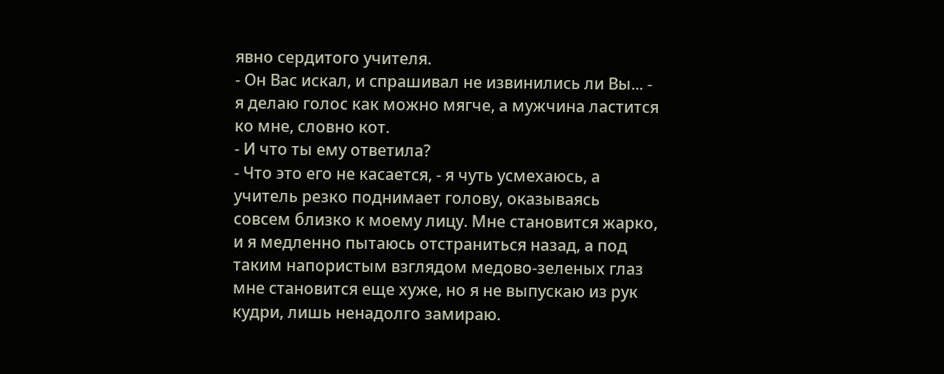явно сердитого учителя.
- Он Вас искал, и спрашивал не извинились ли Вы... - я делаю голос как можно мягче, а мужчина ластится ко мне, словно кот.
- И что ты ему ответила?
- Что это его не касается, - я чуть усмехаюсь, а учитель резко поднимает голову, оказываясь совсем близко к моему лицу. Мне становится жарко, и я медленно пытаюсь отстраниться назад, а под таким напористым взглядом медово-зеленых глаз мне становится еще хуже, но я не выпускаю из рук кудри, лишь ненадолго замираю.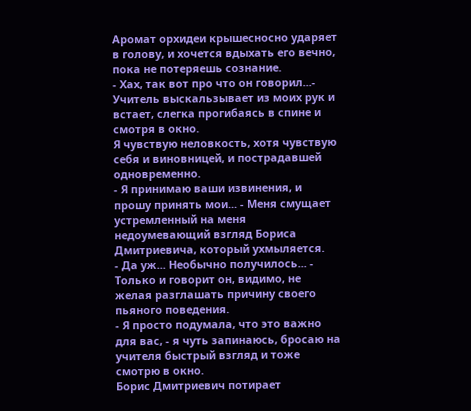Аромат орхидеи крышесносно ударяет в голову, и хочется вдыхать его вечно, пока не потеряешь сознание.
- Хах, так вот про что он говорил...- Учитель выскальзывает из моих рук и встает, слегка прогибаясь в спине и смотря в окно.
Я чувствую неловкость, хотя чувствую себя и виновницей, и пострадавшей одновременно.
- Я принимаю ваши извинения, и прошу принять мои... - Меня смущает устремленный на меня недоумевающий взгляд Бориса Дмитриевича, который ухмыляется.
- Да уж... Необычно получилось... - Только и говорит он, видимо, не желая разглашать причину своего пьяного поведения.
- Я просто подумала, что это важно для вас, - я чуть запинаюсь, бросаю на учителя быстрый взгляд и тоже смотрю в окно.
Борис Дмитриевич потирает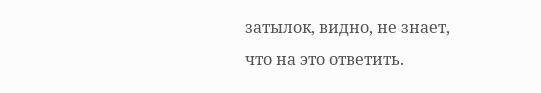затылок, видно, не знает, что на это ответить.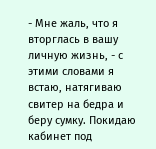- Мне жаль, что я вторглась в вашу личную жизнь, - с этими словами я встаю, натягиваю свитер на бедра и беру сумку. Покидаю кабинет под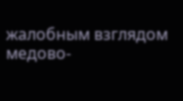жалобным взглядом медово-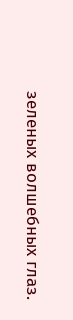зеленых волшебных глаз.